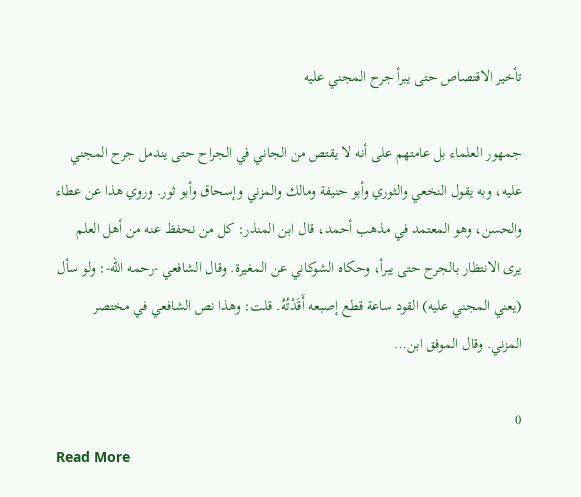تأخير الاقتصاص حتى يبرأ جرح المجني عليه

جمهور العلماء بل عامتهم على أنه لا يقتص من الجاني في الجراح حتى يندمل جرح المجني عليه، وبه يقول النخعي والثوري وأبو حنيفة ومالك والمزني وإسحاق وأبو ثور. وروي هذا عن عطاء والحسن، وهو المعتمد في مذهب أحمد، قال ابن المنذر: كل من نحفظ عنه من أهل العلم يرى الانتظار بالجرح حتى يبرأ، وحكاه الشوكاني عن المغيرة. وقال الشافعي -رحمه الله-: ولو سأل (يعني المجني عليه) القود ساعة قطع إصبعه أَقَدْتُهُ. قلت: وهذا نص الشافعي في مختصر المزني. وقال الموفق ابن…

0
Read More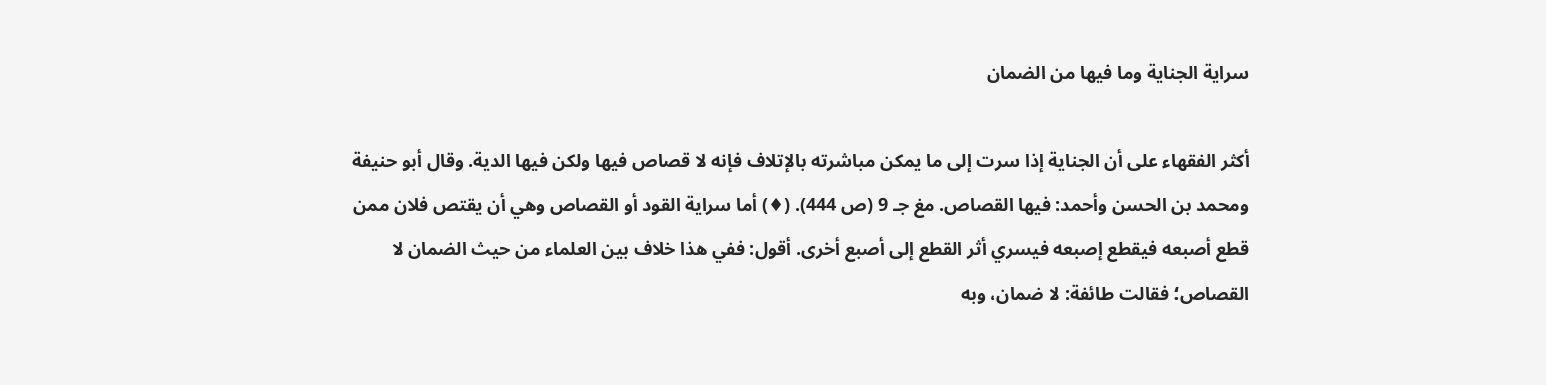سراية الجناية وما فيها من الضمان

أكثر الفقهاء على أن الجناية إذا سرت إلى ما يمكن مباشرته بالإتلاف فإنه لا قصاص فيها ولكن فيها الدية. وقال أبو حنيفة ومحمد بن الحسن وأحمد: فيها القصاص. مغ جـ 9 (ص 444). (♦) أما سراية القود أو القصاص وهي أن يقتص فلان ممن قطع أصبعه فيقطع إصبعه فيسري أثر القطع إلى أصبع أخرى. أقول: ففي هذا خلاف بين العلماء من حيث الضمان لا القصاص؛ فقالت طائفة: لا ضمان، وبه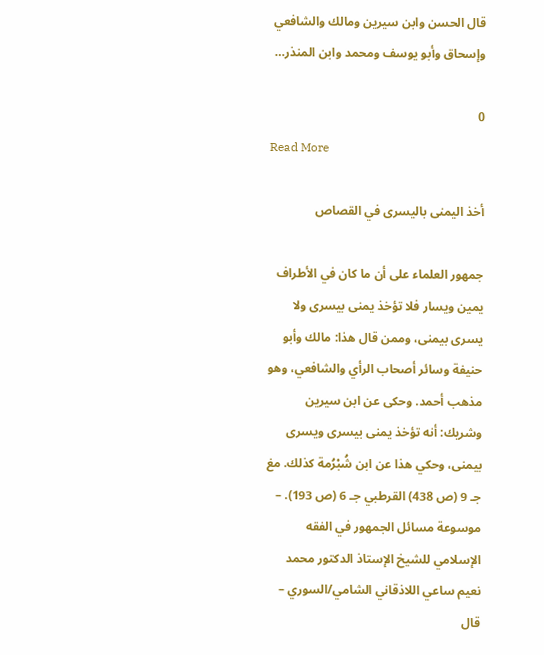قال الحسن وابن سيرين ومالك والشافعي وإسحاق وأبو يوسف ومحمد وابن المنذر…

0
Read More

أخذ اليمنى باليسرى في القصاص

جمهور العلماء على أن ما كان في الأطراف يمين ويسار فلا تؤخذ يمنى بيسرى ولا يسرى بيمنى، وممن قال هذا: مالك وأبو حنيفة وسائر أصحاب الرأي والشافعي، وهو مذهب أحمد. وحكى عن ابن سيرين وشريك: أنه تؤخذ يمنى بيسرى ويسرى بيمنى، وحكي هذا عن ابن شُبْرُمة كذلك. مغ جـ 9 (ص 438) القرطبي جـ 6 (ص 193). – موسوعة مسائل الجمهور في الفقه الإسلامي للشيخ الإستاذ الدكتور محمد نعيم ساعي اللاذقاني الشامي/السوري – قال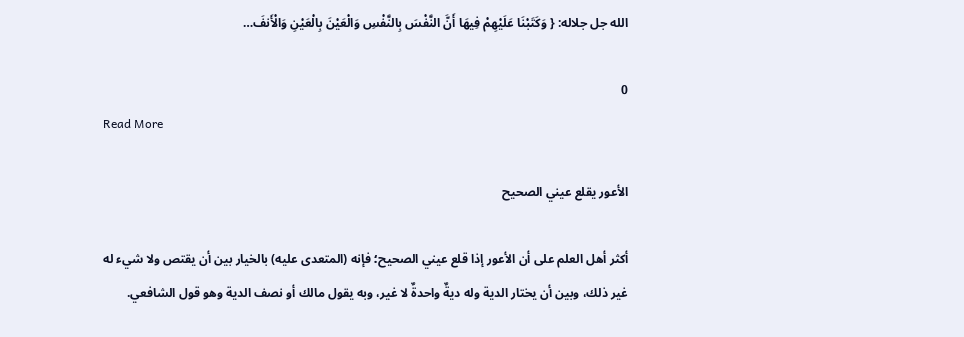الله جل جلاله: { وَكَتَبْنَا عَلَيْهِمْ فِيهَا أَنَّ النَّفْسَ بِالنَّفْسِ وَالْعَيْنَ بِالْعَيْنِ وَالْأَنفَ…

0
Read More

الأعور يقلع عيني الصحيح

أكثر أهل العلم على أن الأعور إذا قلع عيني الصحيح؛ فإنه (المتعدى عليه) بالخيار بين أن يقتص ولا شيء له غير ذلك، وبين أن يختار الدية وله ديةٌ واحدةٌ لا غير، وبه يقول مالك أو نصف الدية وهو قول الشافعي.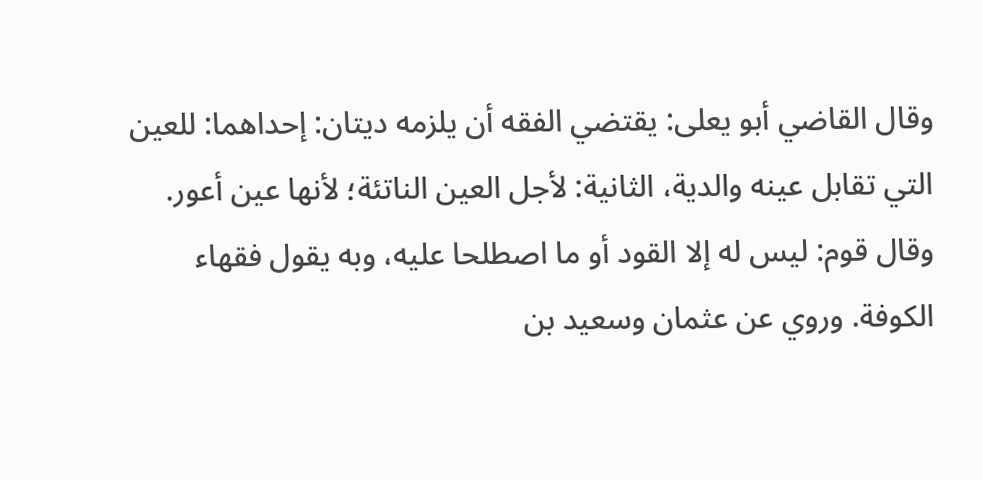وقال القاضي أبو يعلى: يقتضي الفقه أن يلزمه ديتان: إحداهما: للعين التي تقابل عينه والدية، الثانية: لأجل العين الناتئة؛ لأنها عين أعور. وقال قوم: ليس له إلا القود أو ما اصطلحا عليه، وبه يقول فقهاء الكوفة. وروي عن عثمان وسعيد بن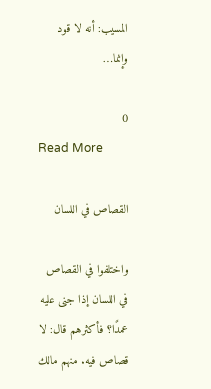المسيب: أنه لا قود وإنما…

0
Read More

القصاص في اللسان

واختلفوا في القصاص في اللسان إذا جنى عليه عمدًا؟ فأكثرهم قال: لا قصاص فيه. منهم مالك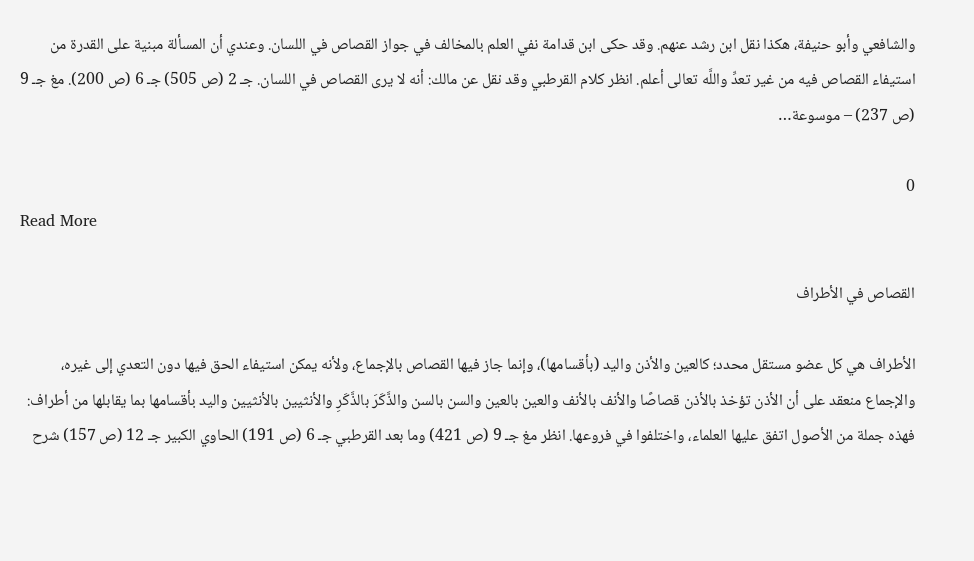والشافعي وأبو حنيفة، هكذا نقل ابن رشد عنهم. وقد حكى ابن قدامة نفي العلم بالمخالف في جواز القصاص في اللسان. وعندي أن المسألة مبنية على القدرة من استيفاء القصاص فيه من غير تعدِّ واللَّه تعالى أعلم. انظر كلام القرطبي وقد نقل عن مالك: أنه لا يرى القصاص في اللسان. جـ 2 (ص 505) جـ 6 (ص 200). مغ جـ 9 (ص 237) – موسوعة…

0
Read More

القصاص في الأطراف

الأطراف هي كل عضو مستقل محدد؛ كالعين والأذن واليد (بأقسامها)، وإنما جاز فيها القصاص بالإجماع، ولأنه يمكن استيفاء الحق فيها دون التعدي إلى غيره، والإجماع منعقد على أن الأذن تؤخذ بالأذن قصاصًا والأنف بالأنف والعين بالعين والسن بالسن والذَّكَرَ بالذَّكَرِ والأنثيين بالأنثيين واليد بأقسامها بما يقابلها من أطراف: فهذه جملة من الأصول اتفق عليها العلماء، واختلفوا في فروعها. انظر مغ جـ 9 (ص 421) وما بعد القرطبي جـ 6 (ص 191) الحاوي الكبير جـ 12 (ص 157) شرح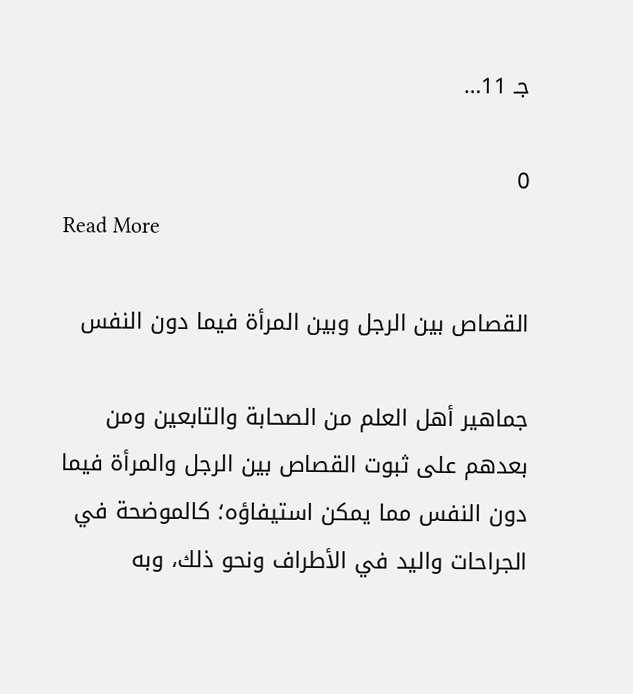جـ 11…

0
Read More

القصاص بين الرجل وبين المرأة فيما دون النفس

جماهير أهل العلم من الصحابة والتابعين ومن بعدهم على ثبوت القصاص بين الرجل والمرأة فيما دون النفس مما يمكن استيفاؤه؛ كالموضحة في الجراحات واليد في الأطراف ونحو ذلك، وبه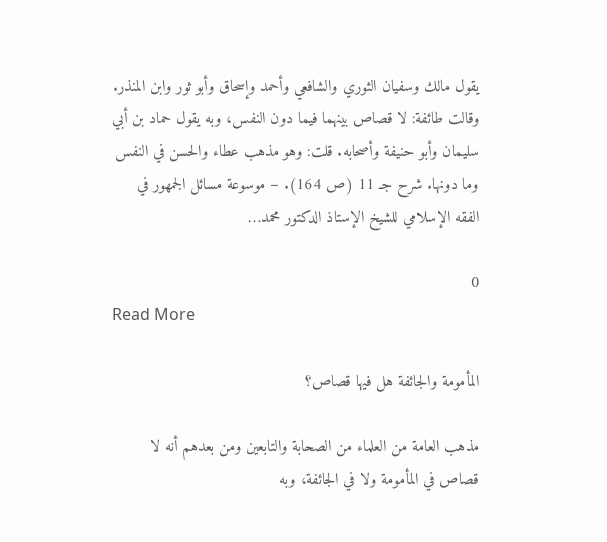يقول مالك وسفيان الثوري والشافعي وأحمد وإسحاق وأبو ثور وابن المنذر. وقالت طائفة: لا قصاص بينهما فيما دون النفس، وبه يقول حماد بن أبي سليمان وأبو حنيفة وأصحابه. قلت: وهو مذهب عطاء والحسن في النفس وما دونها. شرح جـ 11 (ص 164). – موسوعة مسائل الجمهور في الفقه الإسلامي للشيخ الإستاذ الدكتور محمد…

0
Read More

المأمومة والجائفة هل فيها قصاص؟

مذهب العامة من العلماء من الصحابة والتابعين ومن بعدهم أنه لا قصاص في المأمومة ولا في الجائفة، وبه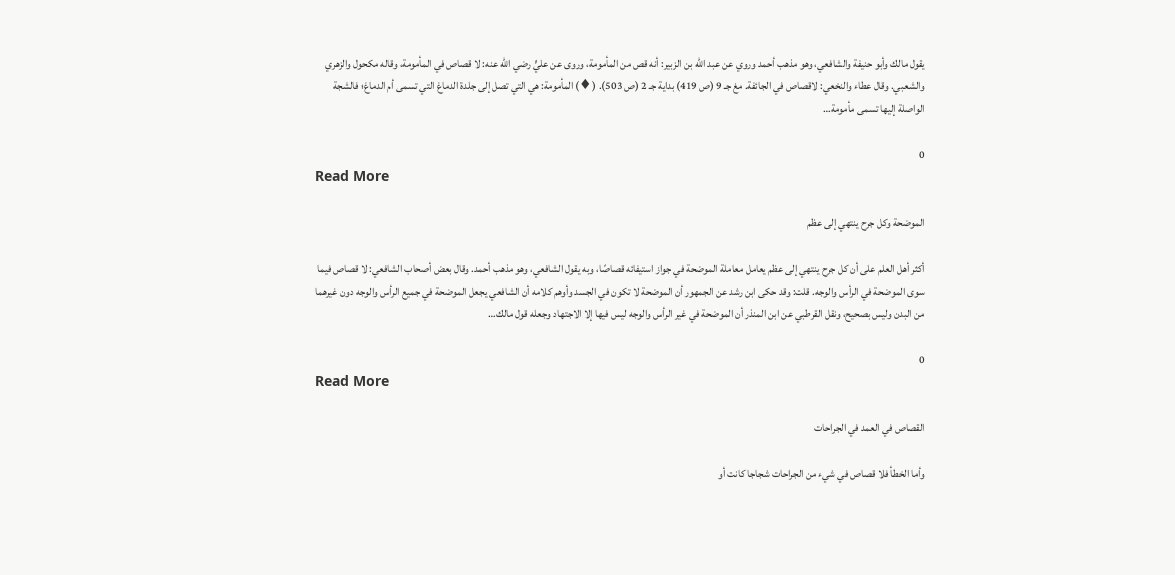يقول مالك وأبو حنيفة والشافعي، وهو مذهب أحمد وروي عن عبد الله بن الزبير: أنه قص من المأمومة، وروى عن عليٍّ رضي الله عنه: لا قصاص في المأمومة، وقاله مكحول والزهري والشعبي. وقال عطاء والنخعي: لاقصاص في الجائفة. مغ جـ 9 (ص 419) بداية جـ 2 (ص 503). (♦) المأمومة: هي التي تصل إلى جلدة الدماغ التي تسمى أم الدماغ؛ فالشجة الواصلة إليها تسمى مأمومة…

0
Read More

الموضحة وكل جرح ينتهي إلى عظم

أكثر أهل العلم على أن كل جرح ينتهي إلى عظم يعامل معاملة الموضحة في جواز استيفائه قصاصًا، وبه يقول الشافعي، وهو مذهب أحمد. وقال بعض أصحاب الشافعي: لا قصاص فيما سوى الموضحة في الرأس والوجه. قلت: وقد حكى ابن رشد عن الجمهور أن الموضحة لا تكون في الجسد وأوهم كلامه أن الشافعي يجعل الموضحة في جميع الرأس والوجه دون غيرهما من البدن وليس بصحيح، ونقل القرطبي عن ابن المنذر أن الموضحة في غير الرأس والوجه ليس فيها إلا الاجتهاد وجعله قول مالك…

0
Read More

القصاص في العمد في الجراحات

وأما الخطأ فلا قصاص في شيء من الجراحات شجاجا كانت أو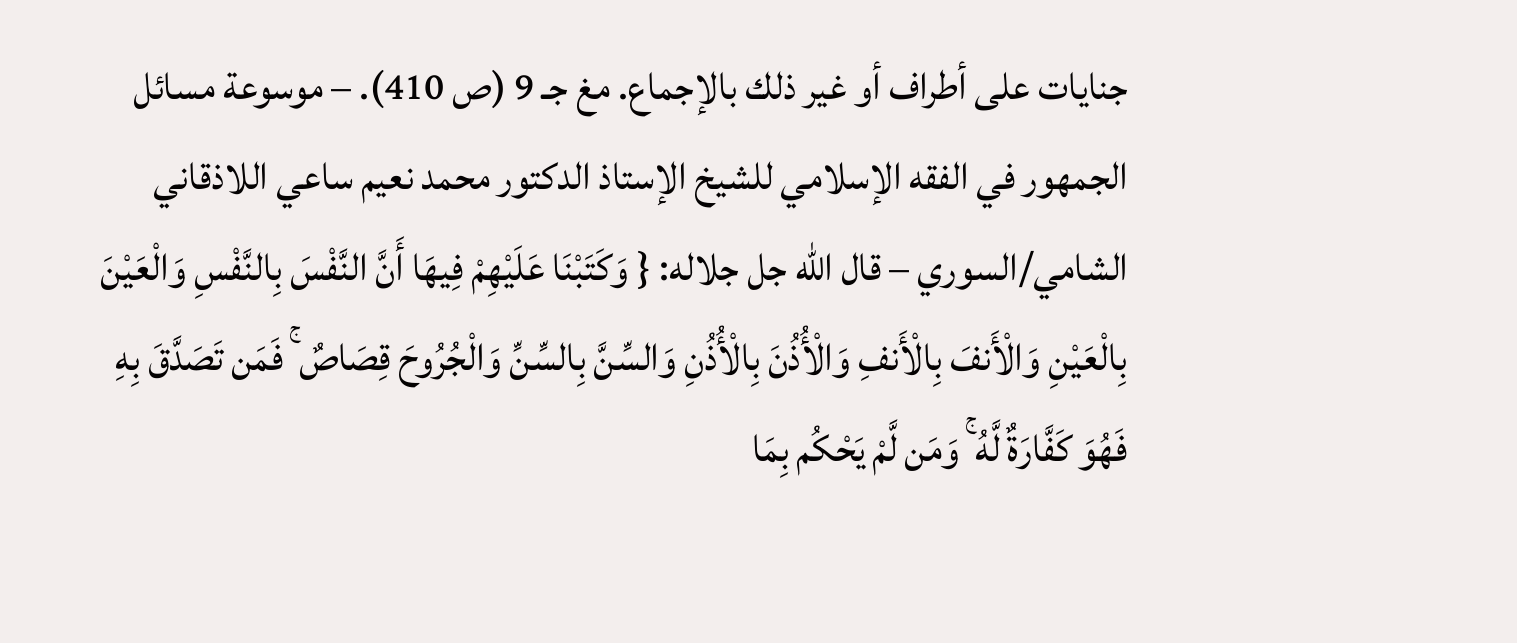جنايات على أطراف أو غير ذلك بالإجماع. مغ جـ 9 (ص 410). – موسوعة مسائل الجمهور في الفقه الإسلامي للشيخ الإستاذ الدكتور محمد نعيم ساعي اللاذقاني الشامي/السوري – قال الله جل جلاله: { وَكَتَبْنَا عَلَيْهِمْ فِيهَا أَنَّ النَّفْسَ بِالنَّفْسِ وَالْعَيْنَ بِالْعَيْنِ وَالْأَنفَ بِالْأَنفِ وَالْأُذُنَ بِالْأُذُنِ وَالسِّنَّ بِالسِّنِّ وَالْجُرُوحَ قِصَاصٌ ۚ فَمَن تَصَدَّقَ بِهِ فَهُوَ كَفَّارَةٌ لَّهُ ۚ وَمَن لَّمْ يَحْكُم بِمَا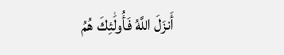أَنزَلَ اللَّهُ فَأُولَٰئِكَ هُمُ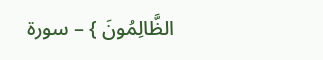الظَّالِمُونَ } – سورة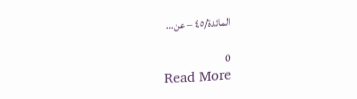المائدة/٤٥ – عن…

0
Read More